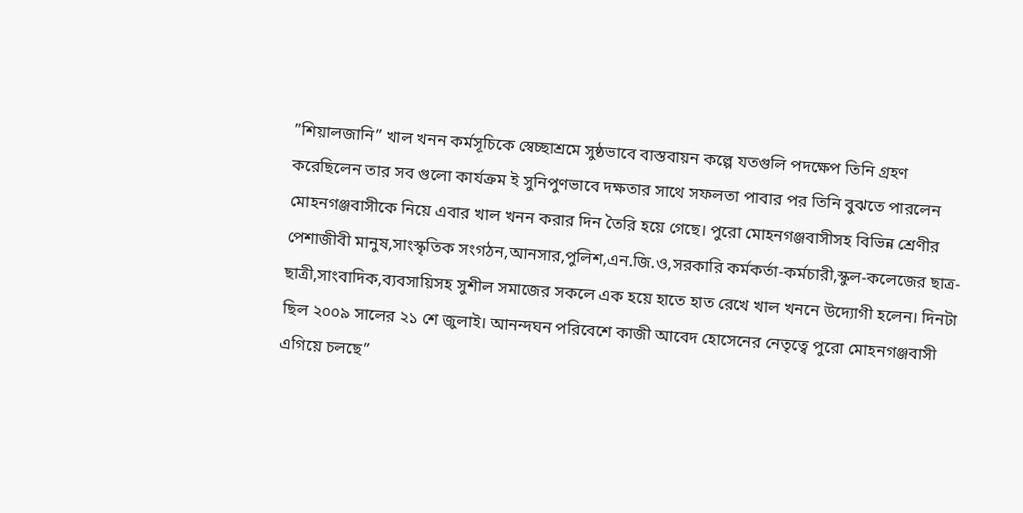”শিয়ালজানি” খাল খনন কর্মসূচিকে স্বেচ্ছাশ্রমে সুষ্ঠভাবে বাস্তবায়ন কল্পে যতগুলি পদক্ষেপ তিনি গ্রহণ করেছিলেন তার সব গুলো কার্যক্রম ই সুনিপুণভাবে দক্ষতার সাথে সফলতা পাবার পর তিনি বুঝতে পারলেন মোহনগঞ্জবাসীকে নিয়ে এবার খাল খনন করার দিন তৈরি হয়ে গেছে। পুরো মোহনগঞ্জবাসীসহ বিভিন্ন শ্রেণীর পেশাজীবী মানুষ,সাংস্কৃতিক সংগঠন,আনসার,পুলিশ,এন.জি.ও,সরকারি কর্মকর্তা-কর্মচারী,স্কুল-কলেজের ছাত্র-ছাত্রী,সাংবাদিক,ব্যবসায়িসহ সুশীল সমাজের সকলে এক হয়ে হাতে হাত রেখে খাল খননে উদ্যোগী হলেন। দিনটা ছিল ২০০৯ সালের ২১ শে জুলাই। আনন্দঘন পরিবেশে কাজী আবেদ হোসেনের নেতৃত্বে পুরো মোহনগঞ্জবাসী এগিয়ে চলছে”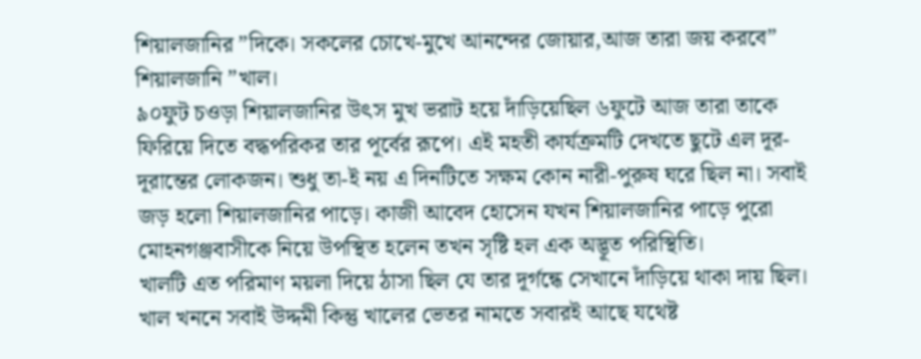শিয়ালজানির ”দিকে। সকলের চোখে-মুখে আনন্দের জোয়ার,আজ তারা জয় করবে” শিয়ালজানি ”খাল।
৯০ফুট চওড়া শিয়ালজানির উৎস মুখ ভরাট হয়ে দাঁড়িয়েছিল ৬ফুটে আজ তারা তাকে ফিরিয়ে দিতে বদ্ধপরিকর তার পূর্বের রূপে। এই মহতী কার্যক্রমটি দেখতে ছুটে এল দূর-দূরান্তের লোকজন। শুধু তা-ই নয় এ দিনটিতে সক্ষম কোন নারী-পুরুষ ঘরে ছিল না। সবাই জড় হলো শিয়ালজানির পাড়ে। কাজী আবেদ হোসেন যখন শিয়ালজানির পাড়ে পুরো মোহনগঞ্জবাসীকে নিয়ে উপস্থিত হলেন তখন সৃষ্টি হল এক অদ্ভূত পরিস্থিতি।
খালটি এত পরিমাণ ময়লা দিয়ে ঠাসা ছিল যে তার দূর্গন্ধে সেখানে দাঁড়িয়ে থাকা দায় ছিল। খাল খননে সবাই উদ্দমী কিন্তু খালের ভেতর নামতে সবারই আছে যথেষ্ট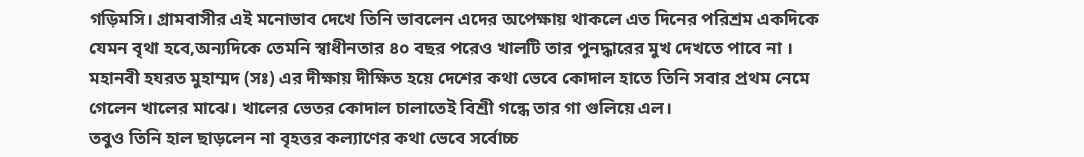গড়িমসি। গ্রামবাসীর এই মনোভাব দেখে তিনি ভাবলেন এদের অপেক্ষায় থাকলে এত দিনের পরিশ্রম একদিকে যেমন বৃথা হবে,অন্যদিকে তেমনি স্বাধীনতার ৪০ বছর পরেও খালটি তার পুনদ্ধারের মুখ দেখতে পাবে না । মহানবী হযরত মুহাম্মদ (সঃ) এর দীক্ষায় দীক্ষিত হয়ে দেশের কথা ভেবে কোদাল হাতে তিনি সবার প্রথম নেমে গেলেন খালের মাঝে। খালের ভেতর কোদাল চালাতেই বিশ্রী গন্ধে তার গা গুলিয়ে এল।
তবুও তিনি হাল ছাড়লেন না বৃহত্তর কল্যাণের কথা ভেবে সর্বোচ্চ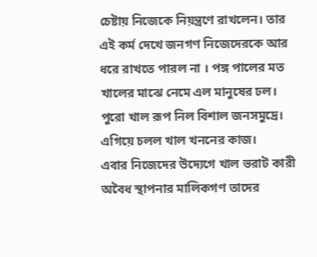চেষ্টায় নিজেকে নিয়ন্ত্রণে রাখলেন। তার এই কর্ম দেখে জনগণ নিজেদেরকে আর ধরে রাখতে পারল না । পঙ্গ পালের মত খালের মাঝে নেমে এল মানুষের ঢল। পুরো খাল রূপ নিল বিশাল জনসমুদ্রে। এগিয়ে চলল খাল খননের কাজ।
এবার নিজেদের উদ্যেগে খাল ভরাট কারী অবৈধ স্থাপনার মালিকগণ তাদের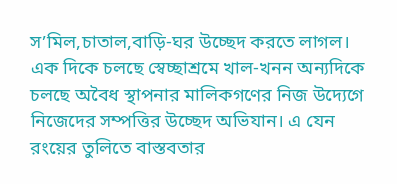স’মিল,চাতাল,বাড়ি-ঘর উচ্ছেদ করতে লাগল। এক দিকে চলছে স্বেচ্ছাশ্রমে খাল-খনন অন্যদিকে চলছে অবৈধ স্থাপনার মালিকগণের নিজ উদ্যেগে নিজেদের সম্পত্তির উচ্ছেদ অভিযান। এ যেন রংয়ের তুলিতে বাস্তবতার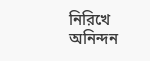নিরিখে অনিন্দন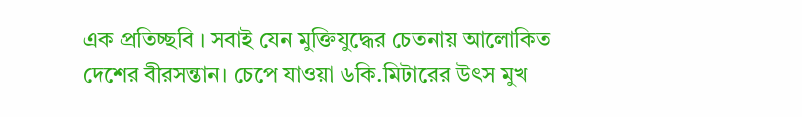এক প্রতিচ্ছবি । সবাই যেন মুক্তিযুদ্ধের চেতনায় আলোকিত দেশের বীরসন্তান। চেপে যাওয়া ৬কি.মিটারের উৎস মুখ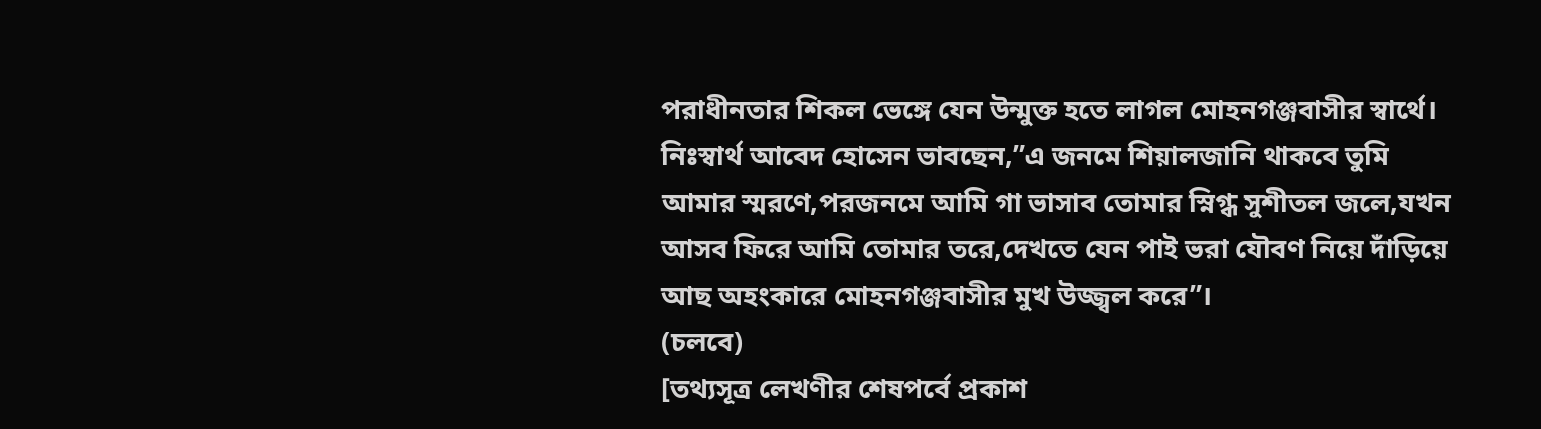পরাধীনতার শিকল ভেঙ্গে যেন উন্মুক্ত হতে লাগল মোহনগঞ্জবাসীর স্বার্থে।
নিঃস্বার্থ আবেদ হোসেন ভাবছেন,”এ জনমে শিয়ালজানি থাকবে তুমি আমার স্মরণে,পরজনমে আমি গা ভাসাব তোমার স্নিগ্ধ সুশীতল জলে,যখন আসব ফিরে আমি তোমার তরে,দেখতে যেন পাই ভরা যৌবণ নিয়ে দাঁড়িয়ে আছ অহংকারে মোহনগঞ্জবাসীর মুখ উজ্জ্বল করে”।
(চলবে)
[তথ্যসূত্র লেখণীর শেষপর্বে প্রকাশ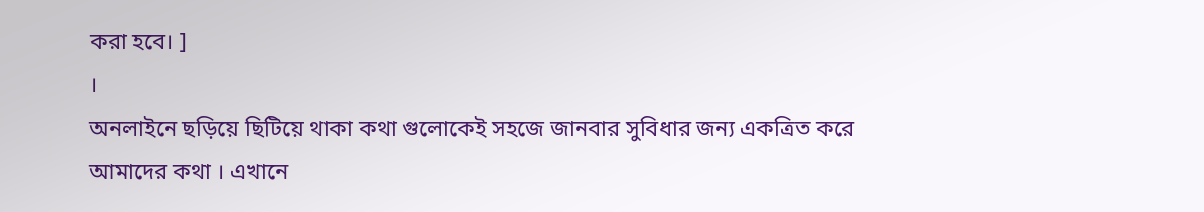করা হবে। ]
।
অনলাইনে ছড়িয়ে ছিটিয়ে থাকা কথা গুলোকেই সহজে জানবার সুবিধার জন্য একত্রিত করে আমাদের কথা । এখানে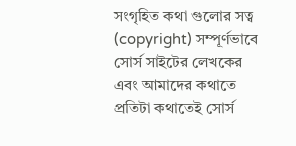সংগৃহিত কথা গুলোর সত্ব (copyright) সম্পূর্ণভাবে সোর্স সাইটের লেখকের এবং আমাদের কথাতে প্রতিটা কথাতেই সোর্স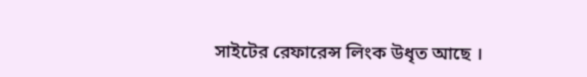সাইটের রেফারেন্স লিংক উধৃত আছে ।